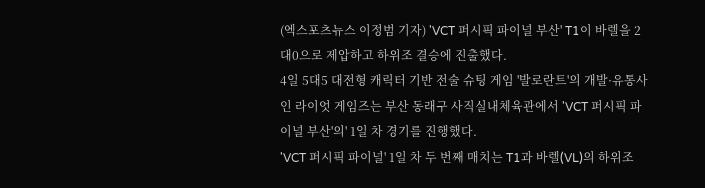(엑스포츠뉴스 이정범 기자) 'VCT 퍼시픽 파이널 부산' T1이 바렐을 2대0으로 제압하고 하위조 결승에 진출했다.
4일 5대5 대전형 캐릭터 기반 전술 슈팅 게임 '발로란트'의 개발·유통사인 라이엇 게임즈는 부산 동래구 사직실내체육관에서 'VCT 퍼시픽 파이널 부산'의' 1일 차 경기를 진행했다.
'VCT 퍼시픽 파이널' 1일 차 두 번째 매치는 T1과 바렐(VL)의 하위조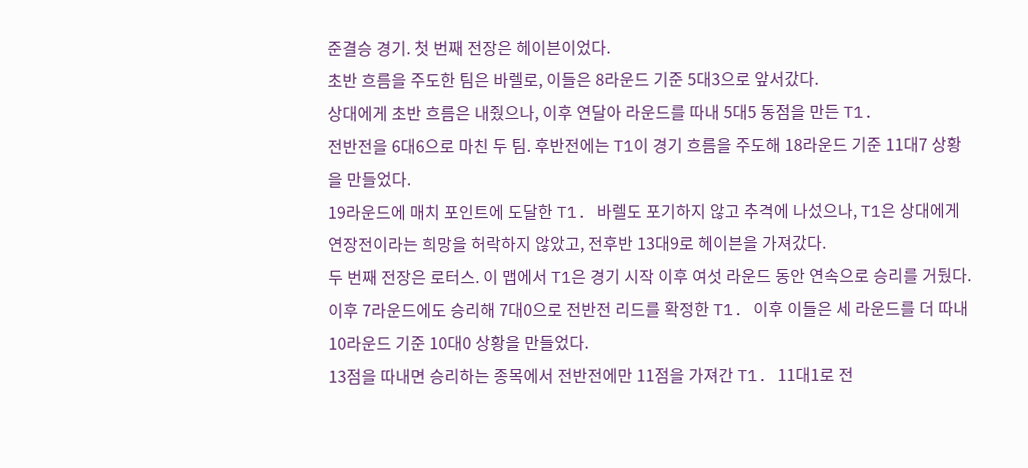준결승 경기. 첫 번째 전장은 헤이븐이었다.
초반 흐름을 주도한 팀은 바렐로, 이들은 8라운드 기준 5대3으로 앞서갔다.
상대에게 초반 흐름은 내줬으나, 이후 연달아 라운드를 따내 5대5 동점을 만든 T1.
전반전을 6대6으로 마친 두 팀. 후반전에는 T1이 경기 흐름을 주도해 18라운드 기준 11대7 상황을 만들었다.
19라운드에 매치 포인트에 도달한 T1. 바렐도 포기하지 않고 추격에 나섰으나, T1은 상대에게 연장전이라는 희망을 허락하지 않았고, 전후반 13대9로 헤이븐을 가져갔다.
두 번째 전장은 로터스. 이 맵에서 T1은 경기 시작 이후 여섯 라운드 동안 연속으로 승리를 거뒀다.
이후 7라운드에도 승리해 7대0으로 전반전 리드를 확정한 T1. 이후 이들은 세 라운드를 더 따내 10라운드 기준 10대0 상황을 만들었다.
13점을 따내면 승리하는 종목에서 전반전에만 11점을 가져간 T1. 11대1로 전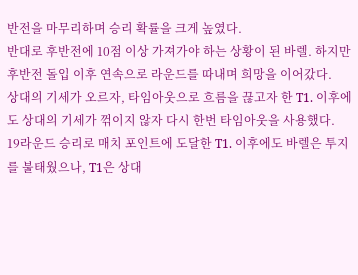반전을 마무리하며 승리 확률을 크게 높였다.
반대로 후반전에 10점 이상 가져가야 하는 상황이 된 바렐. 하지만 후반전 돌입 이후 연속으로 라운드를 따내며 희망을 이어갔다.
상대의 기세가 오르자, 타임아웃으로 흐름을 끊고자 한 T1. 이후에도 상대의 기세가 꺾이지 않자 다시 한번 타임아웃을 사용했다.
19라운드 승리로 매치 포인트에 도달한 T1. 이후에도 바렐은 투지를 불태웠으나, T1은 상대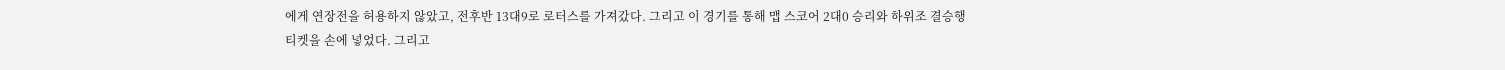에게 연장전을 허용하지 않았고, 전후반 13대9로 로터스를 가져갔다. 그리고 이 경기를 통해 맵 스코어 2대0 승리와 하위조 결승행 티켓을 손에 넣었다. 그리고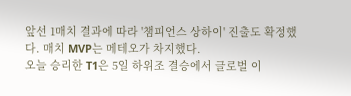앞선 1매치 결과에 따라 '챔피언스 상하이' 진출도 확정했다. 매치 MVP는 메테오가 차지했다.
오늘 승리한 T1은 5일 하위조 결승에서 글로벌 이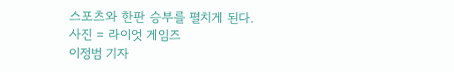스포츠와 한판 승부를 펼치게 된다.
사진 = 라이엇 게임즈
이정범 기자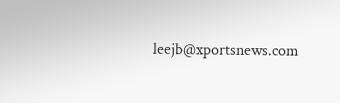leejb@xportsnews.com